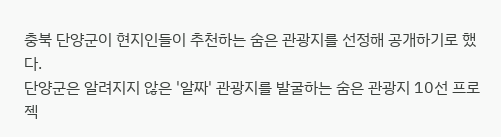충북 단양군이 현지인들이 추천하는 숨은 관광지를 선정해 공개하기로 했다.
단양군은 알려지지 않은 '알짜' 관광지를 발굴하는 숨은 관광지 10선 프로젝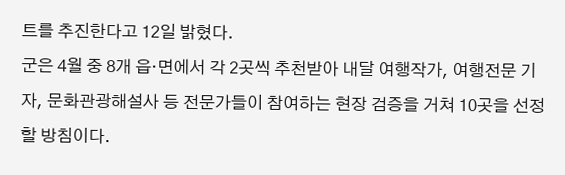트를 추진한다고 12일 밝혔다.
군은 4월 중 8개 읍·면에서 각 2곳씩 추천받아 내달 여행작가, 여행전문 기자, 문화관광해설사 등 전문가들이 참여하는 현장 검증을 거쳐 10곳을 선정할 방침이다.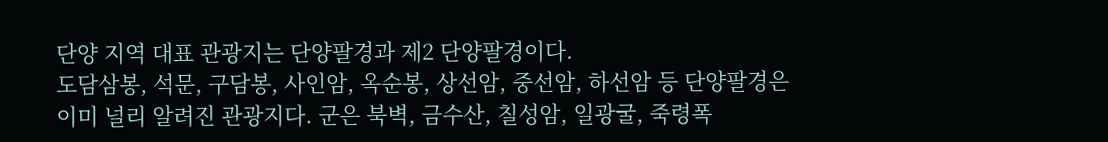단양 지역 대표 관광지는 단양팔경과 제2 단양팔경이다.
도담삼봉, 석문, 구담봉, 사인암, 옥순봉, 상선암, 중선암, 하선암 등 단양팔경은 이미 널리 알려진 관광지다. 군은 북벽, 금수산, 칠성암, 일광굴, 죽령폭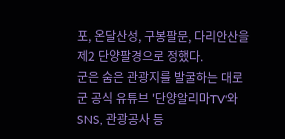포, 온달산성, 구봉팔문, 다리안산을 제2 단양팔경으로 정했다.
군은 숨은 관광지를 발굴하는 대로 군 공식 유튜브 '단양알리마TV'와 SNS, 관광공사 등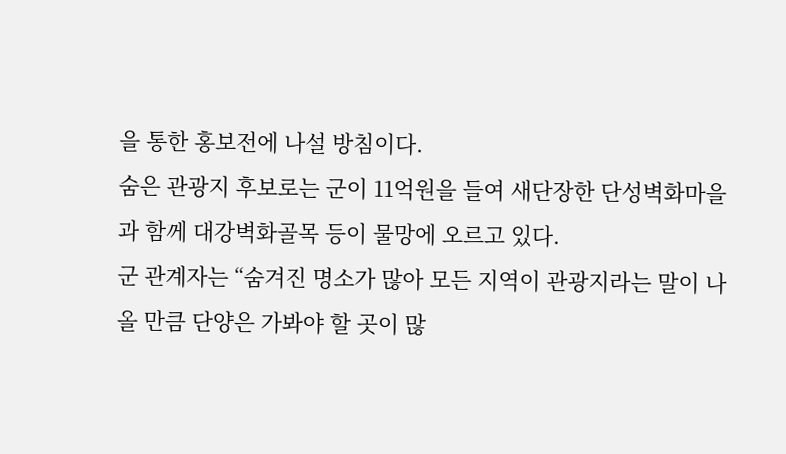을 통한 홍보전에 나설 방침이다.
숨은 관광지 후보로는 군이 11억원을 들여 새단장한 단성벽화마을과 함께 대강벽화골목 등이 물망에 오르고 있다.
군 관계자는 “숨겨진 명소가 많아 모든 지역이 관광지라는 말이 나올 만큼 단양은 가봐야 할 곳이 많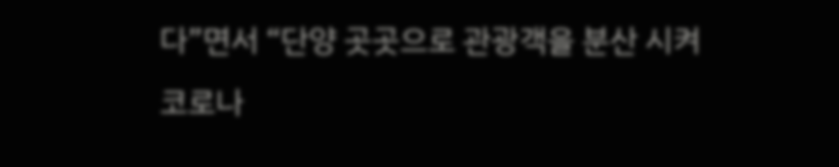다”면서 “단양 곳곳으로 관광객을 분산 시켜 코로나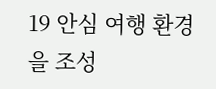19 안심 여행 환경을 조성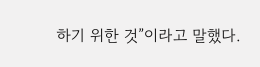하기 위한 것”이라고 말했다.